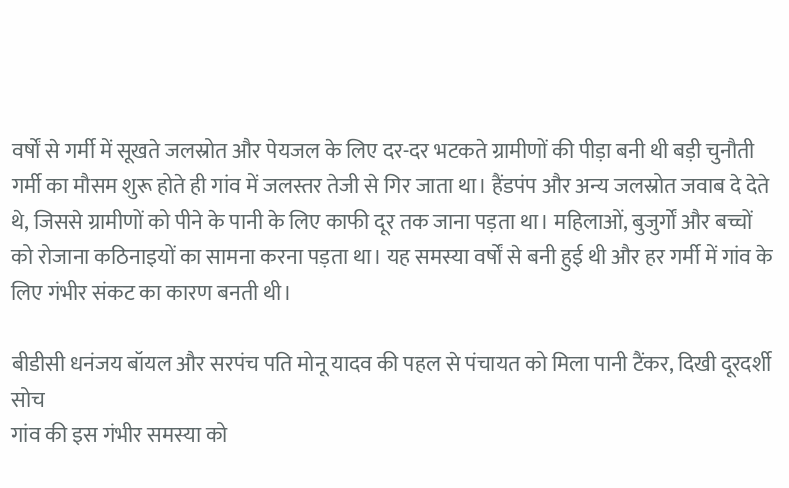वर्षों से गर्मी में सूखते जलस्रोत और पेयजल के लिए दर-दर भटकते ग्रामीणों की पीड़ा बनी थी बड़ी चुनौती
गर्मी का मौसम शुरू होते ही गांव में जलस्तर तेजी से गिर जाता था। हैंडपंप और अन्य जलस्रोत जवाब दे देते थे, जिससे ग्रामीणों को पीने के पानी के लिए काफी दूर तक जाना पड़ता था। महिलाओं, बुजुर्गों और बच्चों को रोजाना कठिनाइयों का सामना करना पड़ता था। यह समस्या वर्षों से बनी हुई थी और हर गर्मी में गांव के लिए गंभीर संकट का कारण बनती थी।

बीडीसी धनंजय बॉयल और सरपंच पति मोनू यादव की पहल से पंचायत को मिला पानी टैंकर, दिखी दूरदर्शी सोच
गांव की इस गंभीर समस्या को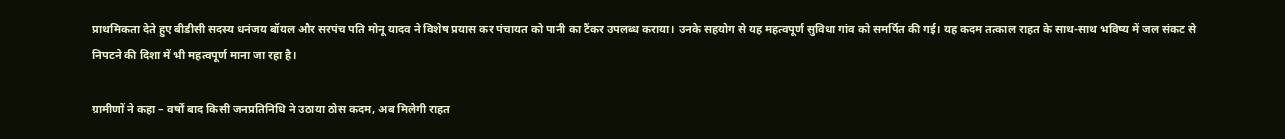प्राथमिकता देते हुए बीडीसी सदस्य धनंजय बॉयल और सरपंच पति मोनू यादव ने विशेष प्रयास कर पंचायत को पानी का टैंकर उपलब्ध कराया। उनके सहयोग से यह महत्वपूर्ण सुविधा गांव को समर्पित की गई। यह कदम तत्काल राहत के साथ-साथ भविष्य में जल संकट से निपटने की दिशा में भी महत्वपूर्ण माना जा रहा है।

ग्रामीणों ने कहा – वर्षों बाद किसी जनप्रतिनिधि ने उठाया ठोस कदम, अब मिलेगी राहत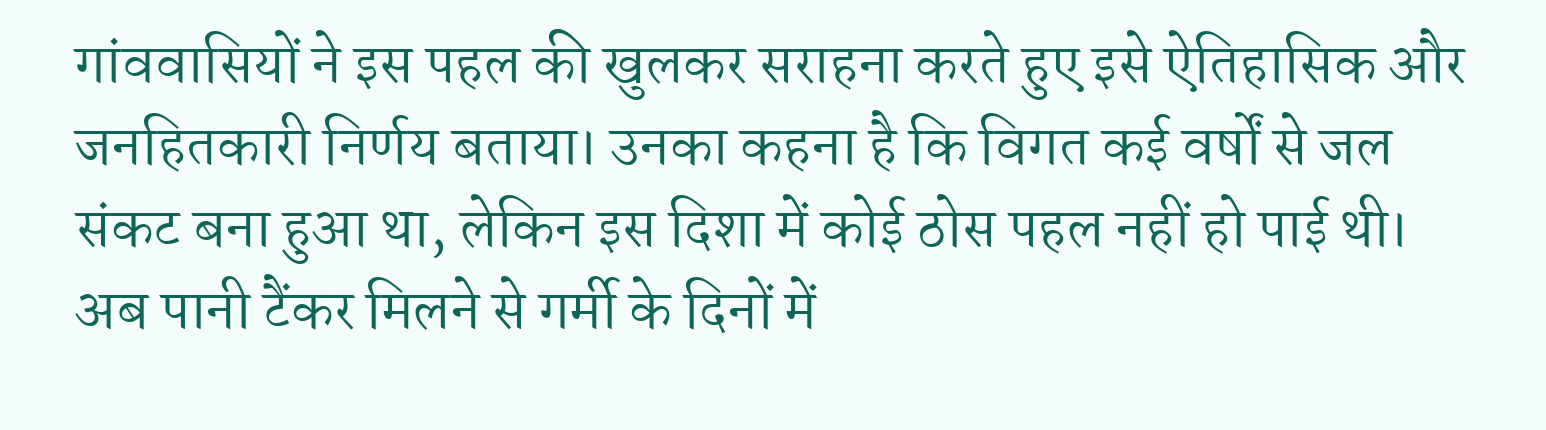गांववासियों ने इस पहल की खुलकर सराहना करते हुए इसे ऐतिहासिक और जनहितकारी निर्णय बताया। उनका कहना है कि विगत कई वर्षों से जल संकट बना हुआ था, लेकिन इस दिशा में कोई ठोस पहल नहीं हो पाई थी। अब पानी टैंकर मिलने से गर्मी के दिनों में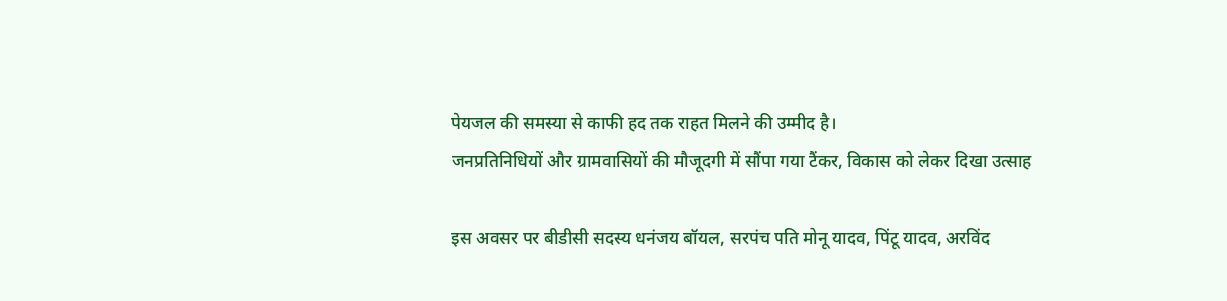पेयजल की समस्या से काफी हद तक राहत मिलने की उम्मीद है।
जनप्रतिनिधियों और ग्रामवासियों की मौजूदगी में सौंपा गया टैंकर, विकास को लेकर दिखा उत्साह

इस अवसर पर बीडीसी सदस्य धनंजय बॉयल, सरपंच पति मोनू यादव, पिंटू यादव, अरविंद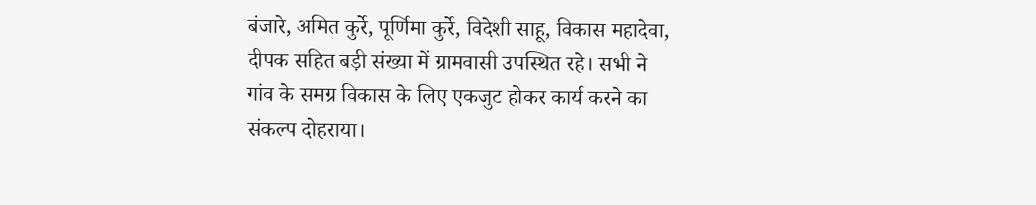बंजारे, अमित कुर्रे, पूर्णिमा कुर्रे, विदेशी साहू, विकास महादेवा, दीपक सहित बड़ी संख्या में ग्रामवासी उपस्थित रहे। सभी ने गांव के समग्र विकास के लिए एकजुट होकर कार्य करने का संकल्प दोहराया।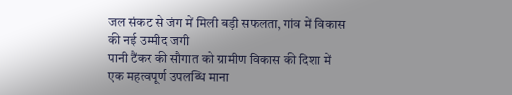जल संकट से जंग में मिली बड़ी सफलता, गांव में विकास की नई उम्मीद जगी
पानी टैंकर की सौगात को ग्रामीण विकास की दिशा में एक महत्वपूर्ण उपलब्धि माना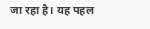जा रहा है। यह पहल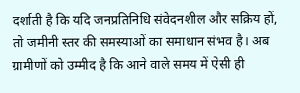दर्शाती है कि यदि जनप्रतिनिधि संवेदनशील और सक्रिय हों, तो जमीनी स्तर की समस्याओं का समाधान संभव है। अब ग्रामीणों को उम्मीद है कि आने वाले समय में ऐसी ही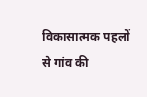विकासात्मक पहलों से गांव की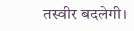तस्वीर बदलेगी।